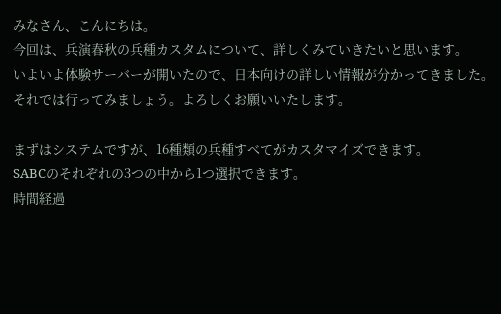みなさん、こんにちは。
今回は、兵演春秋の兵種カスタムについて、詳しくみていきたいと思います。
いよいよ体験サーバーが開いたので、日本向けの詳しい情報が分かってきました。
それでは行ってみましょう。よろしくお願いいたします。

まずはシステムですが、16種類の兵種すべてがカスタマイズできます。
SABCのそれぞれの3つの中から1つ選択できます。
時間経過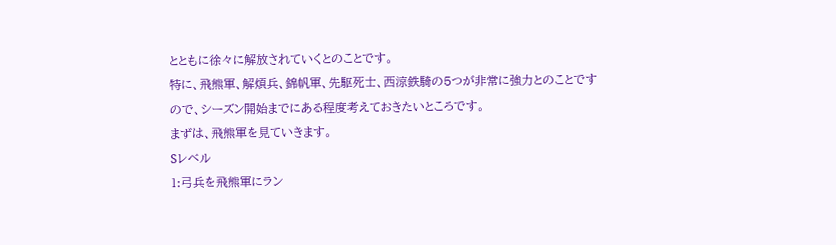とともに徐々に解放されていくとのことです。
特に、飛熊軍、解煩兵、錦帆軍、先駆死士、西涼鉄騎の5つが非常に強力とのことですので、シーズン開始までにある程度考えておきたいところです。
まずは、飛熊軍を見ていきます。
Sレベル
1:弓兵を飛熊軍にラン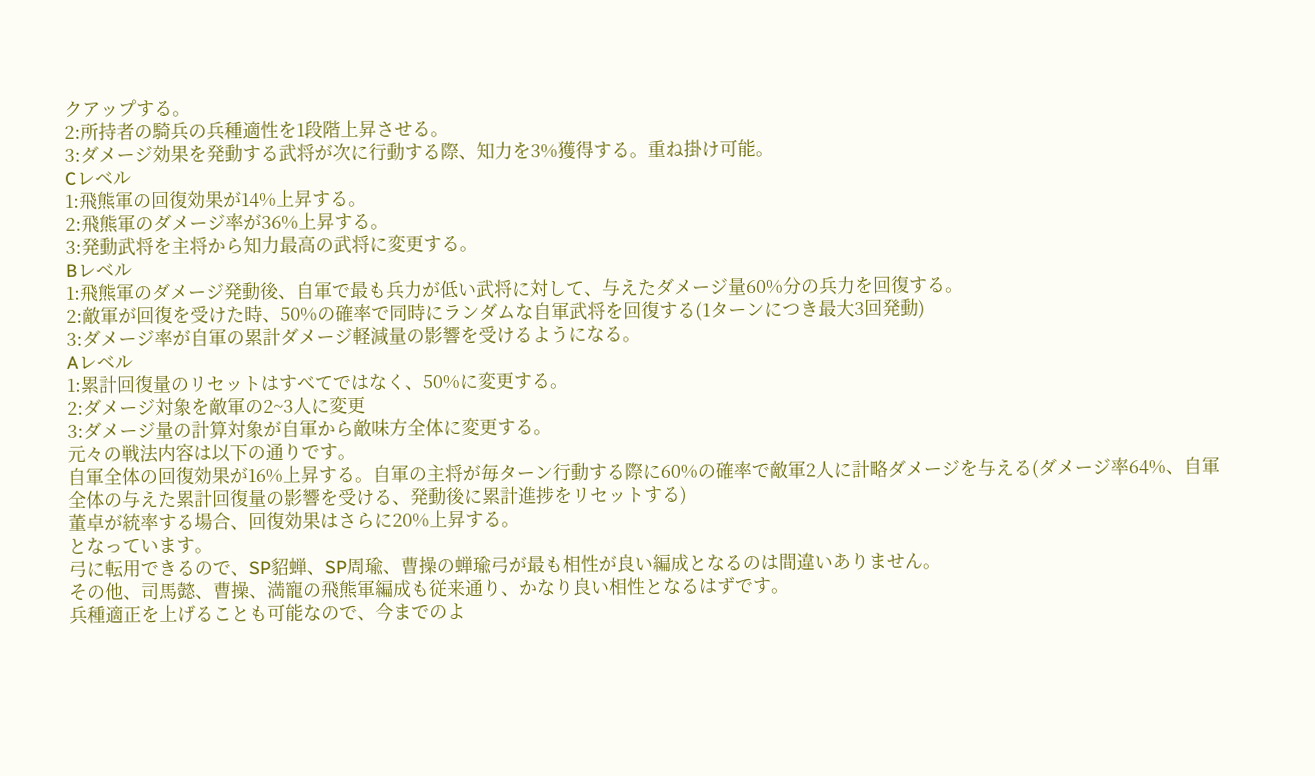クアップする。
2:所持者の騎兵の兵種適性を1段階上昇させる。
3:ダメージ効果を発動する武将が次に行動する際、知力を3%獲得する。重ね掛け可能。
Cレベル
1:飛熊軍の回復効果が14%上昇する。
2:飛熊軍のダメージ率が36%上昇する。
3:発動武将を主将から知力最高の武将に変更する。
Bレベル
1:飛熊軍のダメージ発動後、自軍で最も兵力が低い武将に対して、与えたダメージ量60%分の兵力を回復する。
2:敵軍が回復を受けた時、50%の確率で同時にランダムな自軍武将を回復する(1ターンにつき最大3回発動)
3:ダメージ率が自軍の累計ダメージ軽減量の影響を受けるようになる。
Aレベル
1:累計回復量のリセットはすべてではなく、50%に変更する。
2:ダメージ対象を敵軍の2~3人に変更
3:ダメージ量の計算対象が自軍から敵味方全体に変更する。
元々の戦法内容は以下の通りです。
自軍全体の回復効果が16%上昇する。自軍の主将が毎ターン行動する際に60%の確率で敵軍2人に計略ダメージを与える(ダメージ率64%、自軍全体の与えた累計回復量の影響を受ける、発動後に累計進捗をリセットする)
董卓が統率する場合、回復効果はさらに20%上昇する。
となっています。
弓に転用できるので、SP貂蝉、SP周瑜、曹操の蝉瑜弓が最も相性が良い編成となるのは間違いありません。
その他、司馬懿、曹操、満寵の飛熊軍編成も従来通り、かなり良い相性となるはずです。
兵種適正を上げることも可能なので、今までのよ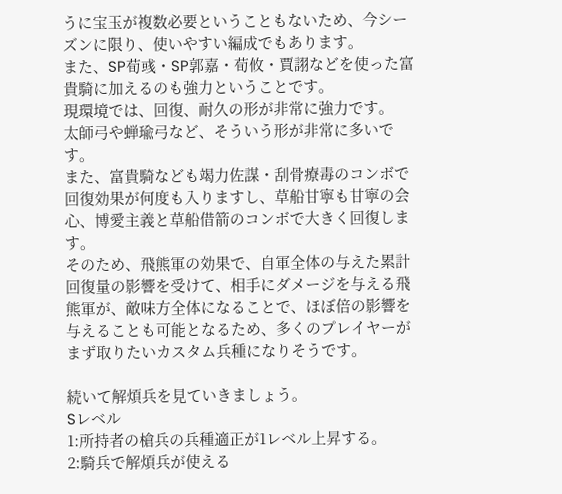うに宝玉が複数必要ということもないため、今シーズンに限り、使いやすい編成でもあります。
また、SP荀彧・SP郭嘉・荀攸・賈詡などを使った富貴騎に加えるのも強力ということです。
現環境では、回復、耐久の形が非常に強力です。
太師弓や蝉瑜弓など、そういう形が非常に多いです。
また、富貴騎なども竭力佐謀・刮骨療毒のコンボで回復効果が何度も入りますし、草船甘寧も甘寧の会心、博愛主義と草船借箭のコンボで大きく回復します。
そのため、飛熊軍の効果で、自軍全体の与えた累計回復量の影響を受けて、相手にダメージを与える飛熊軍が、敵味方全体になることで、ほぼ倍の影響を与えることも可能となるため、多くのプレイヤーがまず取りたいカスタム兵種になりそうです。

続いて解煩兵を見ていきましょう。
Sレベル
1:所持者の槍兵の兵種適正が1レベル上昇する。
2:騎兵で解煩兵が使える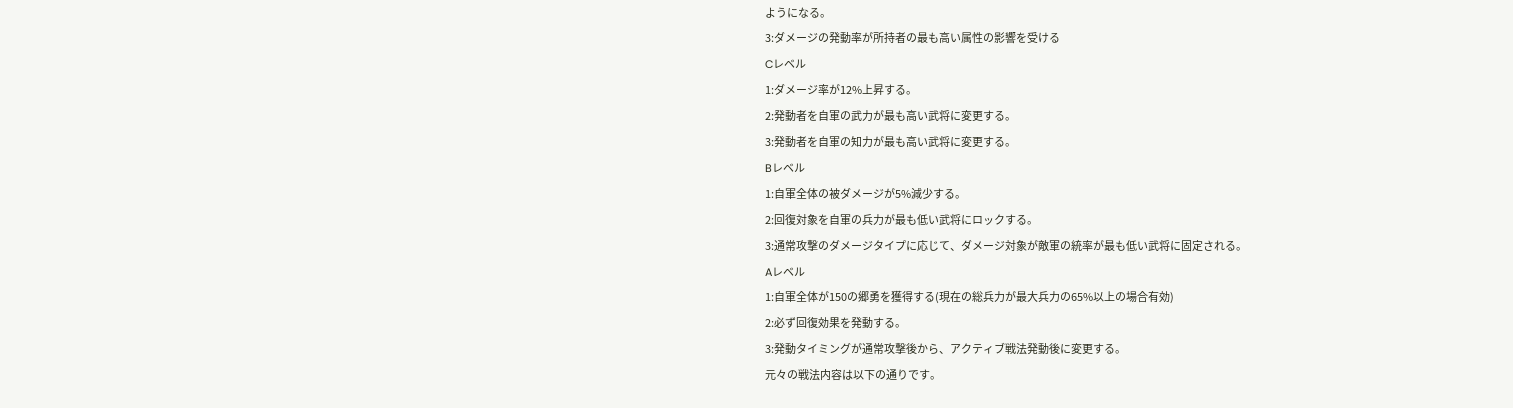ようになる。
3:ダメージの発動率が所持者の最も高い属性の影響を受ける
Cレベル
1:ダメージ率が12%上昇する。
2:発動者を自軍の武力が最も高い武将に変更する。
3:発動者を自軍の知力が最も高い武将に変更する。
Bレベル
1:自軍全体の被ダメージが5%減少する。
2:回復対象を自軍の兵力が最も低い武将にロックする。
3:通常攻撃のダメージタイプに応じて、ダメージ対象が敵軍の統率が最も低い武将に固定される。
Aレベル
1:自軍全体が150の郷勇を獲得する(現在の総兵力が最大兵力の65%以上の場合有効)
2:必ず回復効果を発動する。
3:発動タイミングが通常攻撃後から、アクティブ戦法発動後に変更する。
元々の戦法内容は以下の通りです。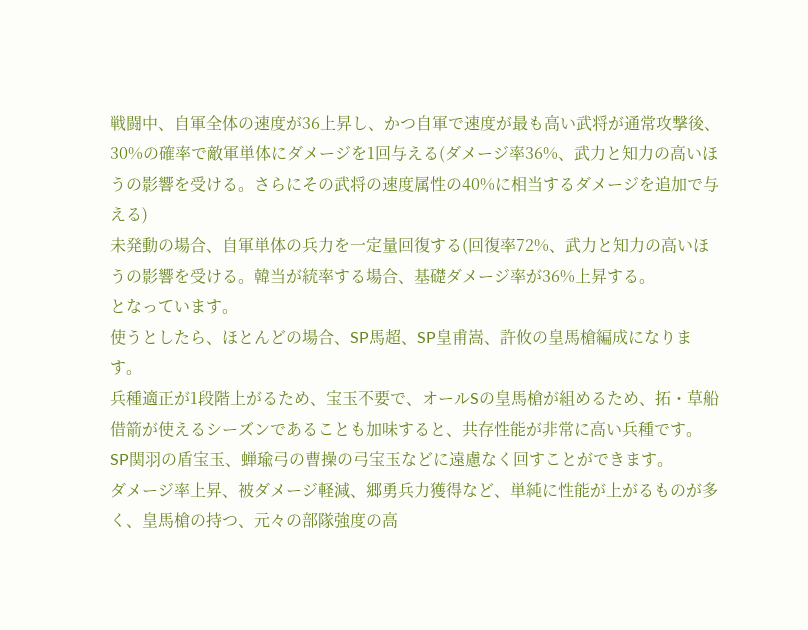戦闘中、自軍全体の速度が36上昇し、かつ自軍で速度が最も高い武将が通常攻撃後、30%の確率で敵軍単体にダメージを1回与える(ダメージ率36%、武力と知力の高いほうの影響を受ける。さらにその武将の速度属性の40%に相当するダメージを追加で与える)
未発動の場合、自軍単体の兵力を一定量回復する(回復率72%、武力と知力の高いほうの影響を受ける。韓当が統率する場合、基礎ダメージ率が36%上昇する。
となっています。
使うとしたら、ほとんどの場合、SP馬超、SP皇甫嵩、許攸の皇馬槍編成になります。
兵種適正が1段階上がるため、宝玉不要で、オールSの皇馬槍が組めるため、拓・草船借箭が使えるシーズンであることも加味すると、共存性能が非常に高い兵種です。
SP関羽の盾宝玉、蝉瑜弓の曹操の弓宝玉などに遠慮なく回すことができます。
ダメージ率上昇、被ダメージ軽減、郷勇兵力獲得など、単純に性能が上がるものが多く、皇馬槍の持つ、元々の部隊強度の高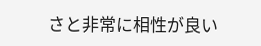さと非常に相性が良い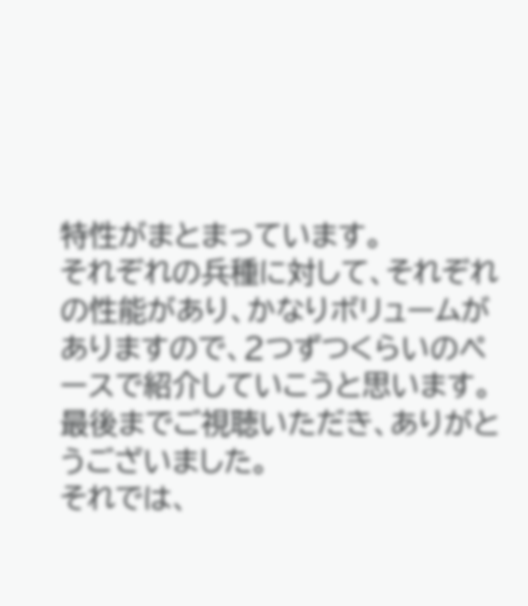特性がまとまっています。
それぞれの兵種に対して、それぞれの性能があり、かなりボリュームがありますので、2つずつくらいのペースで紹介していこうと思います。
最後までご視聴いただき、ありがとうございました。
それでは、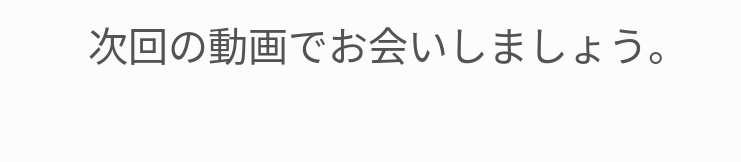次回の動画でお会いしましょう。